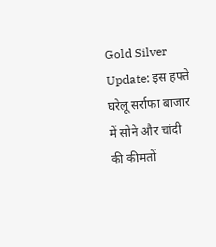Gold Silver Update: इस हफ्ते घरेलू सर्राफा बाजार में सोने और चांदी की कीमतों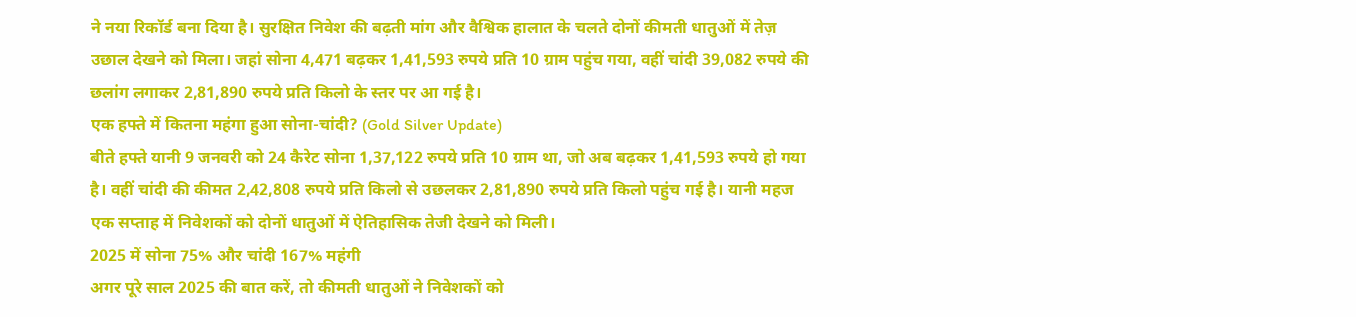ने नया रिकॉर्ड बना दिया है। सुरक्षित निवेश की बढ़ती मांग और वैश्विक हालात के चलते दोनों कीमती धातुओं में तेज़ उछाल देखने को मिला। जहां सोना 4,471 बढ़कर 1,41,593 रुपये प्रति 10 ग्राम पहुंच गया, वहीं चांदी 39,082 रुपये की छलांग लगाकर 2,81,890 रुपये प्रति किलो के स्तर पर आ गई है।
एक हफ्ते में कितना महंगा हुआ सोना-चांदी? (Gold Silver Update)
बीते हफ्ते यानी 9 जनवरी को 24 कैरेट सोना 1,37,122 रुपये प्रति 10 ग्राम था, जो अब बढ़कर 1,41,593 रुपये हो गया है। वहीं चांदी की कीमत 2,42,808 रुपये प्रति किलो से उछलकर 2,81,890 रुपये प्रति किलो पहुंच गई है। यानी महज एक सप्ताह में निवेशकों को दोनों धातुओं में ऐतिहासिक तेजी देखने को मिली।
2025 में सोना 75% और चांदी 167% महंगी
अगर पूरे साल 2025 की बात करें, तो कीमती धातुओं ने निवेशकों को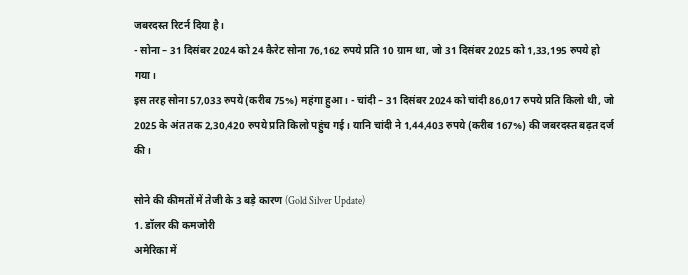जबरदस्त रिटर्न दिया है।
- सोना – 31 दिसंबर 2024 को 24 कैरेट सोना 76,162 रुपये प्रति 10 ग्राम था, जो 31 दिसंबर 2025 को 1,33,195 रुपये हो गया।
इस तरह सोना 57,033 रुपये (करीब 75%) महंगा हुआ। - चांदी – 31 दिसंबर 2024 को चांदी 86,017 रुपये प्रति किलो थी, जो 2025 के अंत तक 2,30,420 रुपये प्रति किलो पहुंच गई। यानि चांदी ने 1,44,403 रुपये (करीब 167%) की जबरदस्त बढ़त दर्ज की।

सोने की कीमतों में तेजी के 3 बड़े कारण (Gold Silver Update)
1. डॉलर की कमजोरी
अमेरिका में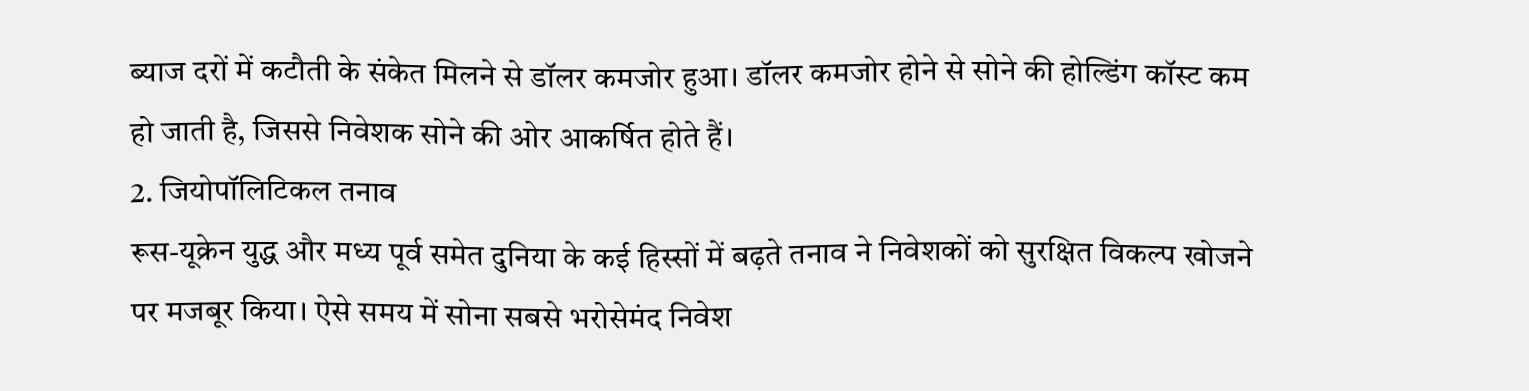ब्याज दरों में कटौती के संकेत मिलने से डॉलर कमजोर हुआ। डॉलर कमजोर होने से सोने की होल्डिंग कॉस्ट कम हो जाती है, जिससे निवेशक सोने की ओर आकर्षित होते हैं।
2. जियोपॉलिटिकल तनाव
रूस-यूक्रेन युद्ध और मध्य पूर्व समेत दुनिया के कई हिस्सों में बढ़ते तनाव ने निवेशकों को सुरक्षित विकल्प खोजने पर मजबूर किया। ऐसे समय में सोना सबसे भरोसेमंद निवेश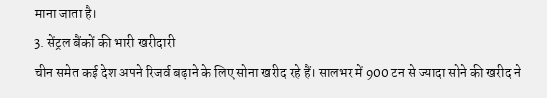माना जाता है।
3. सेंट्रल बैंकों की भारी खरीदारी
चीन समेत कई देश अपने रिजर्व बढ़ाने के लिए सोना खरीद रहे हैं। सालभर में 900 टन से ज्यादा सोने की खरीद ने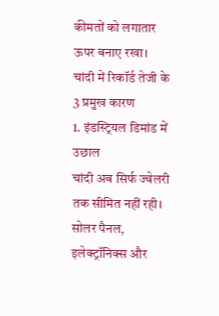कीमतों को लगातार ऊपर बनाए रखा।
चांदी में रिकॉर्ड तेजी के 3 प्रमुख कारण
1. इंडस्ट्रियल डिमांड में उछाल
चांदी अब सिर्फ ज्वेलरी तक सीमित नहीं रही। सोलर पैनल, इलेक्ट्रॉनिक्स और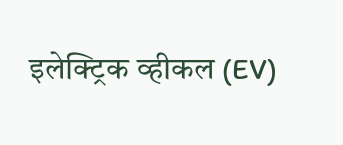इलेक्ट्रिक व्हीकल (EV)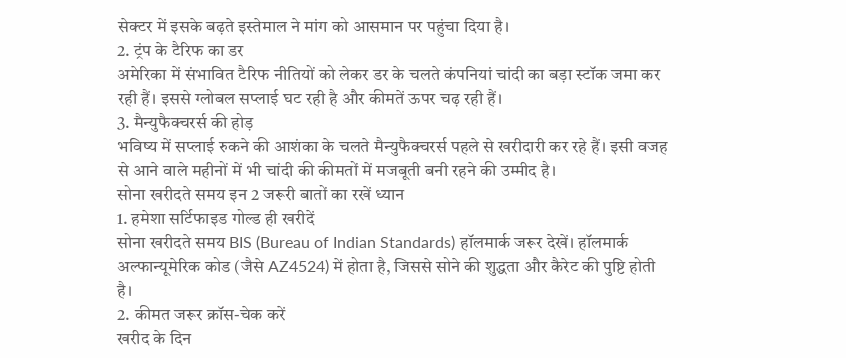सेक्टर में इसके बढ़ते इस्तेमाल ने मांग को आसमान पर पहुंचा दिया है।
2. ट्रंप के टैरिफ का डर
अमेरिका में संभावित टैरिफ नीतियों को लेकर डर के चलते कंपनियां चांदी का बड़ा स्टॉक जमा कर रही हैं। इससे ग्लोबल सप्लाई घट रही है और कीमतें ऊपर चढ़ रही हैं।
3. मैन्युफैक्चरर्स की होड़
भविष्य में सप्लाई रुकने की आशंका के चलते मैन्युफैक्चरर्स पहले से खरीदारी कर रहे हैं। इसी वजह से आने वाले महीनों में भी चांदी की कीमतों में मजबूती बनी रहने की उम्मीद है।
सोना खरीदते समय इन 2 जरूरी बातों का रखें ध्यान
1. हमेशा सर्टिफाइड गोल्ड ही खरीदें
सोना खरीदते समय BIS (Bureau of Indian Standards) हॉलमार्क जरूर देखें। हॉलमार्क अल्फान्यूमेरिक कोड (जैसे AZ4524) में होता है, जिससे सोने की शुद्धता और कैरेट की पुष्टि होती है।
2. कीमत जरूर क्रॉस-चेक करें
खरीद के दिन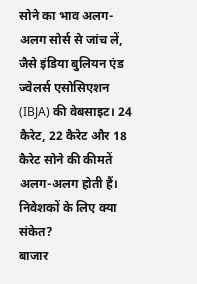सोने का भाव अलग-अलग सोर्स से जांच लें, जैसे इंडिया बुलियन एंड ज्वेलर्स एसोसिएशन (IBJA) की वेबसाइट। 24 कैरेट, 22 कैरेट और 18 कैरेट सोने की कीमतें अलग-अलग होती हैं।
निवेशकों के लिए क्या संकेत?
बाजार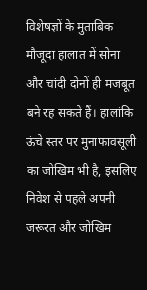विशेषज्ञों के मुताबिक मौजूदा हालात में सोना और चांदी दोनों ही मजबूत बने रह सकते हैं। हालांकि ऊंचे स्तर पर मुनाफावसूली का जोखिम भी है, इसलिए निवेश से पहले अपनी जरूरत और जोखिम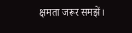क्षमता जरूर समझें।